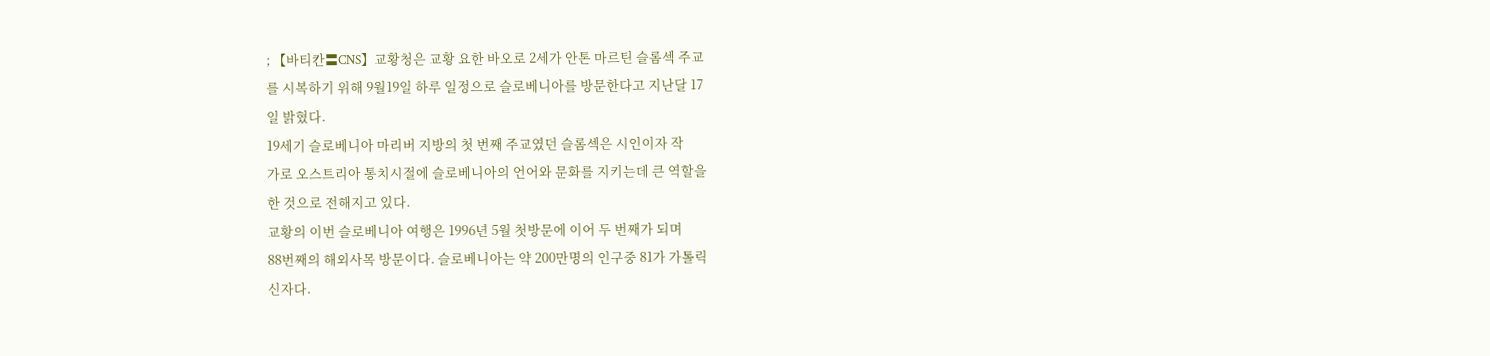; 【바티칸〓CNS】교황청은 교황 요한 바오로 2세가 안톤 마르틴 슬롬섹 주교
를 시복하기 위해 9월19일 하루 일정으로 슬로베니아를 방문한다고 지난달 17
일 밝혔다.
19세기 슬로베니아 마리버 지방의 첫 번째 주교였던 슬롬섹은 시인이자 작
가로 오스트리아 통치시절에 슬로베니아의 언어와 문화를 지키는데 큰 역할을
한 것으로 전해지고 있다.
교황의 이번 슬로베니아 여행은 1996년 5월 첫방문에 이어 두 번째가 되며
88번째의 해외사목 방문이다. 슬로베니아는 약 200만명의 인구중 81가 가톨릭
신자다.